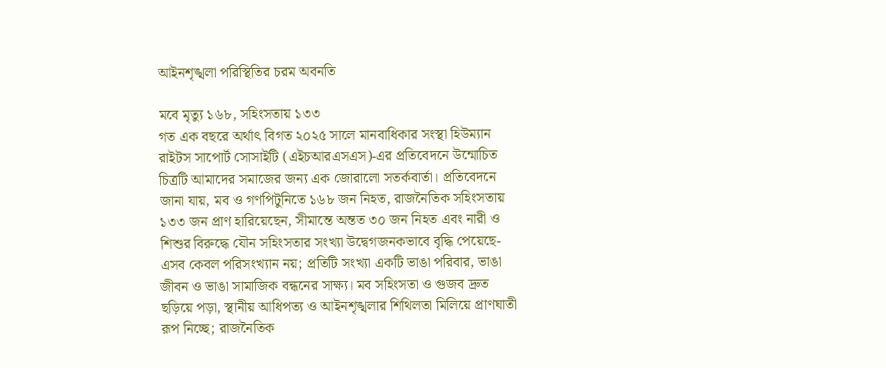আইনশৃঙ্খলা পরিস্থিতির চরম অবনতি

মবে মৃত্যু ১৬৮, সহিংসতায় ১৩৩
গত এক বছরে অর্থাৎ বিগত ২০২৫ সালে মানবাধিকার সংস্থা হিউম্যান রাইটস সাপোর্ট সোসাইটি (এইচআরএসএস)-এর প্রতিবেদনে উন্মোচিত চিত্রটি আমাদের সমাজের জন্য এক জোরালো সতর্কবার্তা। প্রতিবেদনে জানা যায়, মব ও গণপিটুনিতে ১৬৮ জন নিহত, রাজনৈতিক সহিংসতায় ১৩৩ জন প্রাণ হারিয়েছেন, সীমান্তে অন্তত ৩০ জন নিহত এবং নারী ও শিশুর বিরুদ্ধে যৌন সহিংসতার সংখ্যা উদ্বেগজনকভাবে বৃদ্ধি পেয়েছে- এসব কেবল পরিসংখ্যান নয়; প্রতিটি সংখ্যা একটি ভাঙা পরিবার, ভাঙা জীবন ও ভাঙা সামাজিক বন্ধনের সাক্ষ্য। মব সহিংসতা ও গুজব দ্রুত ছড়িয়ে পড়া, স্থানীয় আধিপত্য ও আইনশৃঙ্খলার শিথিলতা মিলিয়ে প্রাণঘাতী রূপ নিচ্ছে; রাজনৈতিক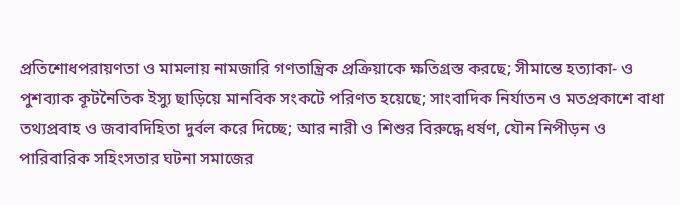প্রতিশোধপরায়ণতা ও মামলায় নামজারি গণতান্ত্রিক প্রক্রিয়াকে ক্ষতিগ্রস্ত করছে; সীমান্তে হত্যাকা- ও পুশব্যাক কূটনৈতিক ইস্যু ছাড়িয়ে মানবিক সংকটে পরিণত হয়েছে; সাংবাদিক নির্যাতন ও মতপ্রকাশে বাধা তথ্যপ্রবাহ ও জবাবদিহিতা দুর্বল করে দিচ্ছে; আর নারী ও শিশুর বিরুদ্ধে ধর্ষণ, যৌন নিপীড়ন ও পারিবারিক সহিংসতার ঘটনা সমাজের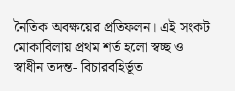নৈতিক অবক্ষয়ের প্রতিফলন। এই সংকট মোকাবিলায় প্রথম শর্ত হলো স্বচ্ছ ও স্বাধীন তদন্ত- বিচারবহির্ভূত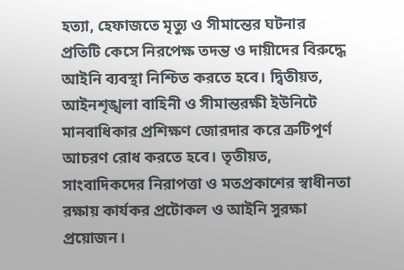হত্যা, হেফাজতে মৃত্যু ও সীমান্তের ঘটনার প্রতিটি কেসে নিরপেক্ষ তদন্ত ও দায়ীদের বিরুদ্ধে আইনি ব্যবস্থা নিশ্চিত করতে হবে। দ্বিতীয়ত, আইনশৃঙ্খলা বাহিনী ও সীমান্তরক্ষী ইউনিটে মানবাধিকার প্রশিক্ষণ জোরদার করে ত্রুটিপূর্ণ আচরণ রোধ করতে হবে। তৃতীয়ত, সাংবাদিকদের নিরাপত্তা ও মতপ্রকাশের স্বাধীনতা রক্ষায় কার্যকর প্রটোকল ও আইনি সুরক্ষা প্রয়োজন।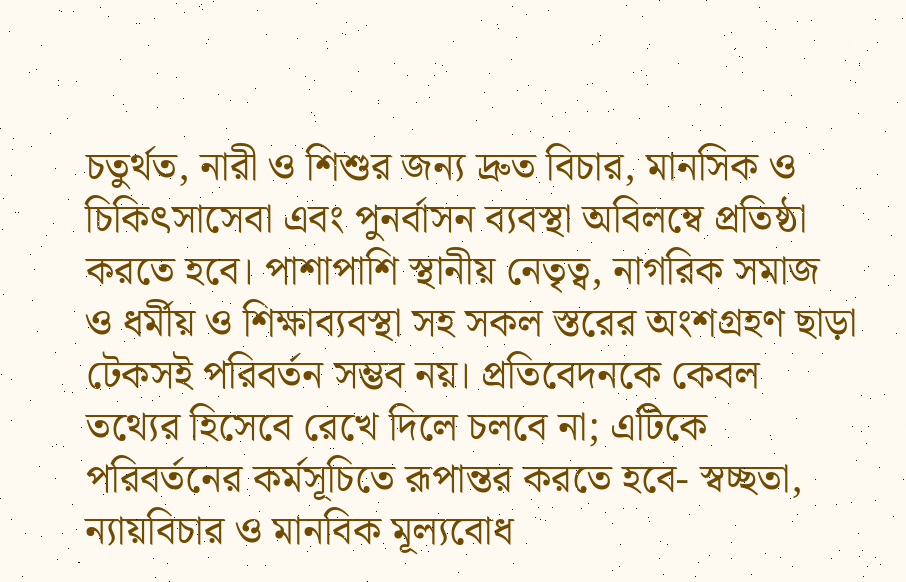চতুর্থত, নারী ও শিশুর জন্য দ্রুত বিচার, মানসিক ও চিকিৎসাসেবা এবং পুনর্বাসন ব্যবস্থা অবিলম্বে প্রতিষ্ঠা করতে হবে। পাশাপাশি স্থানীয় নেতৃত্ব, নাগরিক সমাজ ও ধর্মীয় ও শিক্ষাব্যবস্থা সহ সকল স্তরের অংশগ্রহণ ছাড়া টেকসই পরিবর্তন সম্ভব নয়। প্রতিবেদনকে কেবল তথ্যের হিসেবে রেখে দিলে চলবে না; এটিকে পরিবর্তনের কর্মসূচিতে রূপান্তর করতে হবে- স্বচ্ছতা, ন্যায়বিচার ও মানবিক মূল্যবোধ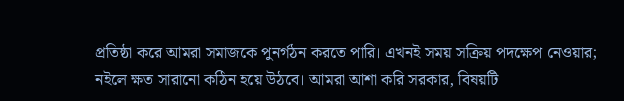প্রতিষ্ঠা করে আমরা সমাজকে পুনর্গঠন করতে পারি। এখনই সময় সক্রিয় পদক্ষেপ নেওয়ার; নইলে ক্ষত সারানো কঠিন হয়ে উঠবে। আমরা আশা করি সরকার, বিষয়টি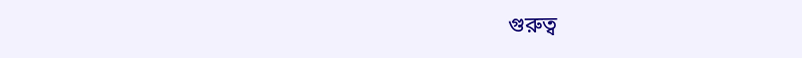গুরুত্ব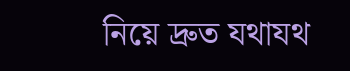নিয়ে দ্রুত যথাযথ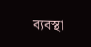ব্যবস্থা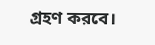গ্রহণ করবে।